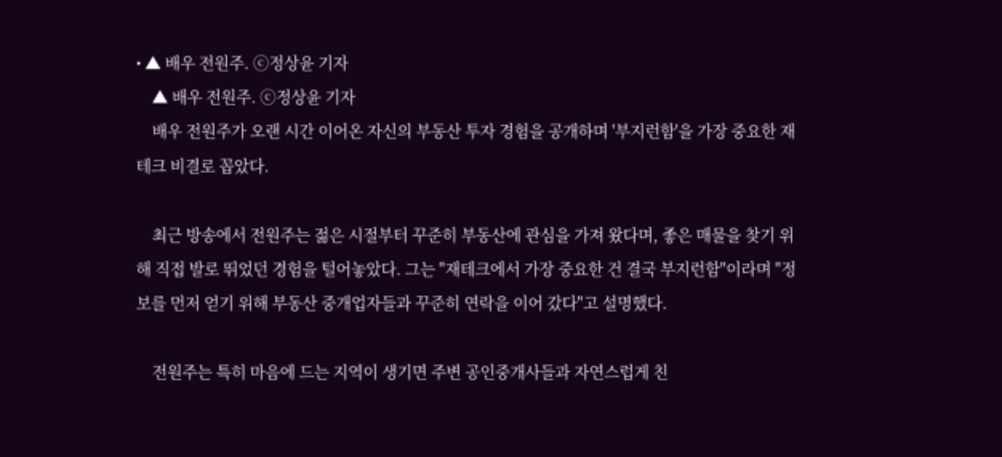• ▲ 배우 전원주. ⓒ정상윤 기자
    ▲ 배우 전원주. ⓒ정상윤 기자
    배우 전원주가 오랜 시간 이어온 자신의 부동산 투자 경험을 공개하며 '부지런함'을 가장 중요한 재테크 비결로 꼽았다.

    최근 방송에서 전원주는 젊은 시절부터 꾸준히 부동산에 관심을 가져 왔다며, 좋은 매물을 찾기 위해 직접 발로 뛰었던 경험을 털어놓았다. 그는 "재테크에서 가장 중요한 건 결국 부지런함"이라며 "정보를 먼저 얻기 위해 부동산 중개업자들과 꾸준히 연락을 이어 갔다"고 설명했다.

    전원주는 특히 마음에 드는 지역이 생기면 주변 공인중개사들과 자연스럽게 친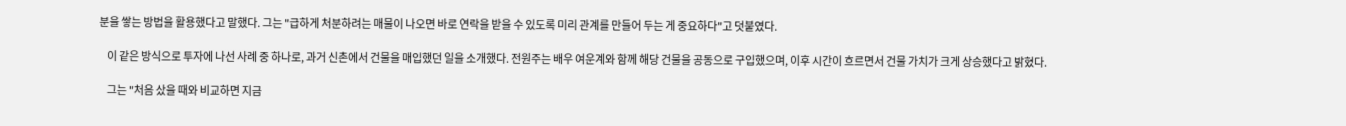분을 쌓는 방법을 활용했다고 말했다. 그는 "급하게 처분하려는 매물이 나오면 바로 연락을 받을 수 있도록 미리 관계를 만들어 두는 게 중요하다"고 덧붙였다.

    이 같은 방식으로 투자에 나선 사례 중 하나로, 과거 신촌에서 건물을 매입했던 일을 소개했다. 전원주는 배우 여운계와 함께 해당 건물을 공동으로 구입했으며, 이후 시간이 흐르면서 건물 가치가 크게 상승했다고 밝혔다.

    그는 "처음 샀을 때와 비교하면 지금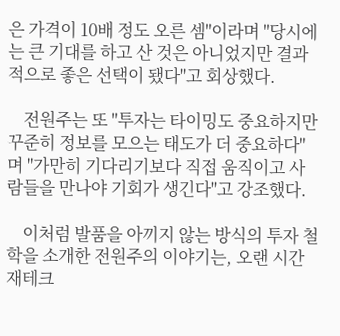은 가격이 10배 정도 오른 셈"이라며 "당시에는 큰 기대를 하고 산 것은 아니었지만 결과적으로 좋은 선택이 됐다"고 회상했다.

    전원주는 또 "투자는 타이밍도 중요하지만 꾸준히 정보를 모으는 태도가 더 중요하다"며 "가만히 기다리기보다 직접 움직이고 사람들을 만나야 기회가 생긴다"고 강조했다.

    이처럼 발품을 아끼지 않는 방식의 투자 철학을 소개한 전원주의 이야기는, 오랜 시간 재테크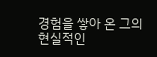경험을 쌓아 온 그의 현실적인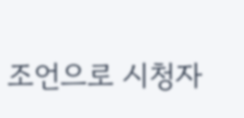조언으로 시청자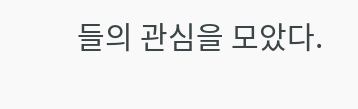들의 관심을 모았다.